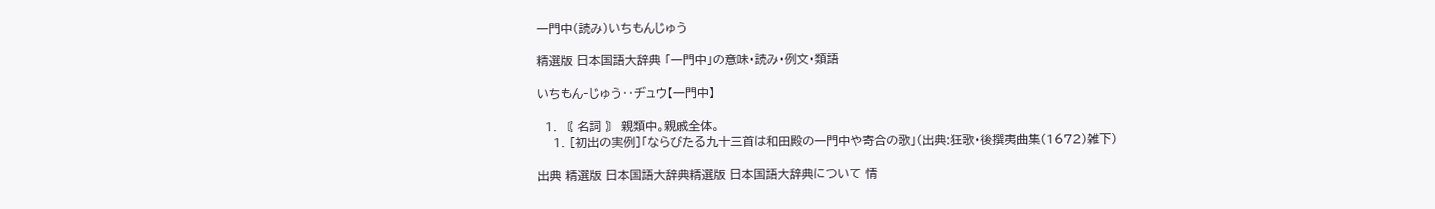一門中(読み)いちもんじゅう

精選版 日本国語大辞典 「一門中」の意味・読み・例文・類語

いちもん‐じゅう‥ヂュウ【一門中】

  1. 〘 名詞 〙 親類中。親戚全体。
    1. [初出の実例]「ならびたる九十三首は和田殿の一門中や寄合の歌」(出典:狂歌・後撰夷曲集(1672)雑下)

出典 精選版 日本国語大辞典精選版 日本国語大辞典について 情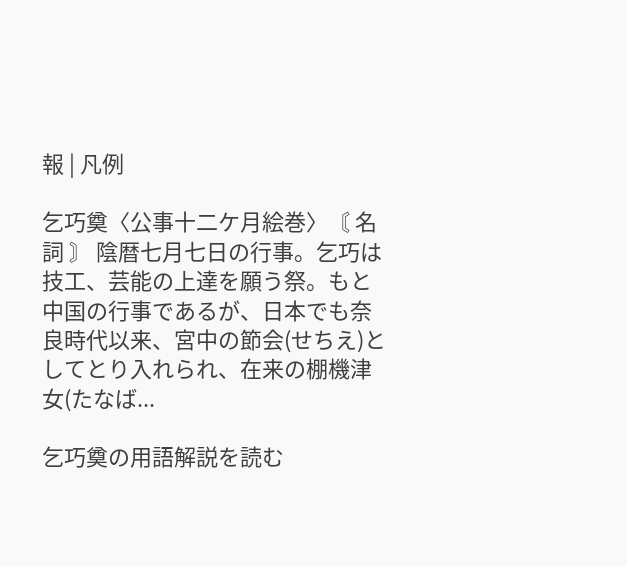報 | 凡例

乞巧奠〈公事十二ケ月絵巻〉〘 名詞 〙 陰暦七月七日の行事。乞巧は技工、芸能の上達を願う祭。もと中国の行事であるが、日本でも奈良時代以来、宮中の節会(せちえ)としてとり入れられ、在来の棚機津女(たなば...

乞巧奠の用語解説を読む